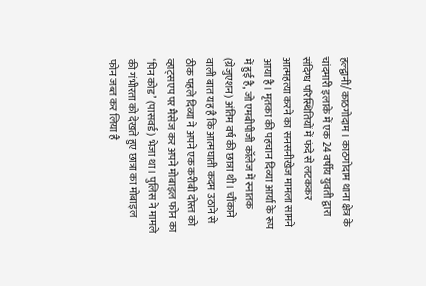हल्द्वानी/काठगोदाम। काठगोदाम थाना क्षेत्र के चांदमारी इलाके में एक 24 वर्षीय युवती द्वारा संदिग्ध परिस्थितियों में फंदे से लटककर आत्महत्या करने का सनसनीखेज मामला सामने आया है। मृतका की पहचान दिव्या आर्या के रूप में हुई है, जो एमबीपीजी कॉलेज में स्नातक (ग्रेजुएशन) अंतिम वर्ष की छात्रा थी। चौंकाने वाली बात यह है कि आत्मघाती कदम उठाने से ठीक पहले दिव्या ने अपने एक करीबी दोस्त को व्हाट्सएप पर मैसेज कर अपने मोबाइल फोन का ‘पिन कोड’ (पासवर्ड) भेजा था। पुलिस ने मामले की गंभीरता को देखते हुए छात्रा का मोबाइल फोन जब्त कर लिया है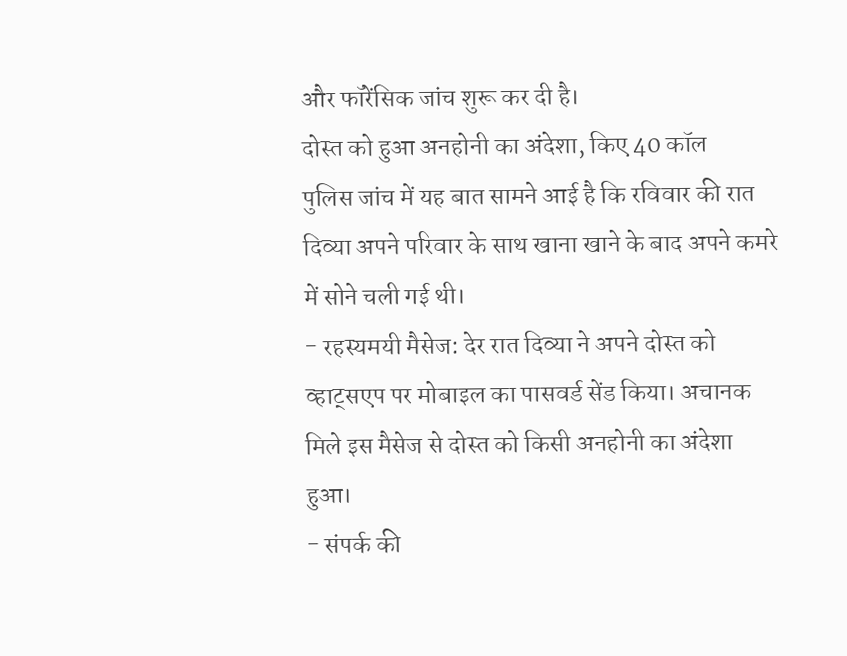और फॉरेंसिक जांच शुरू कर दी है।
दोस्त को हुआ अनहोनी का अंदेशा, किए 40 कॉल
पुलिस जांच में यह बात सामने आई है कि रविवार की रात दिव्या अपने परिवार के साथ खाना खाने के बाद अपने कमरे में सोने चली गई थी।
- रहस्यमयी मैसेज: देर रात दिव्या ने अपने दोस्त को व्हाट्सएप पर मोबाइल का पासवर्ड सेंड किया। अचानक मिले इस मैसेज से दोस्त को किसी अनहोनी का अंदेशा हुआ।
- संपर्क की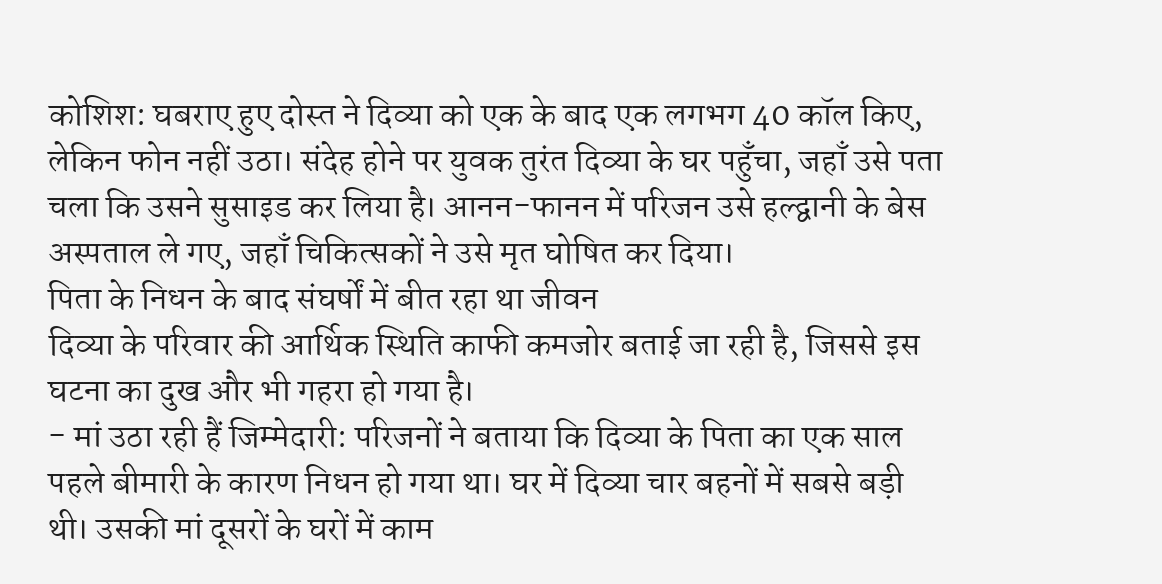कोशिश: घबराए हुए दोस्त ने दिव्या को एक के बाद एक लगभग 40 कॉल किए, लेकिन फोन नहीं उठा। संदेह होने पर युवक तुरंत दिव्या के घर पहुँचा, जहाँ उसे पता चला कि उसने सुसाइड कर लिया है। आनन-फानन में परिजन उसे हल्द्वानी के बेस अस्पताल ले गए, जहाँ चिकित्सकों ने उसे मृत घोषित कर दिया।
पिता के निधन के बाद संघर्षों में बीत रहा था जीवन
दिव्या के परिवार की आर्थिक स्थिति काफी कमजोर बताई जा रही है, जिससे इस घटना का दुख और भी गहरा हो गया है।
- मां उठा रही हैं जिम्मेदारी: परिजनों ने बताया कि दिव्या के पिता का एक साल पहले बीमारी के कारण निधन हो गया था। घर में दिव्या चार बहनों में सबसे बड़ी थी। उसकी मां दूसरों के घरों में काम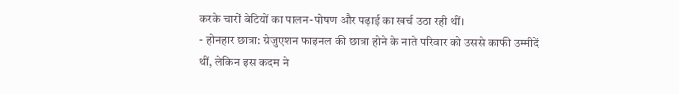करके चारों बेटियों का पालन-पोषण और पढ़ाई का खर्च उठा रही थीं।
- होनहार छात्रा: ग्रेजुएशन फाइनल की छात्रा होने के नाते परिवार को उससे काफी उम्मीदें थीं, लेकिन इस कदम ने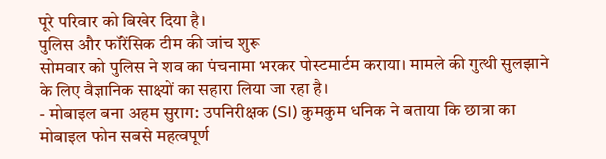पूरे परिवार को बिखेर दिया है।
पुलिस और फॉरेंसिक टीम की जांच शुरू
सोमवार को पुलिस ने शव का पंचनामा भरकर पोस्टमार्टम कराया। मामले की गुत्थी सुलझाने के लिए वैज्ञानिक साक्ष्यों का सहारा लिया जा रहा है।
- मोबाइल बना अहम सुराग: उपनिरीक्षक (SI) कुमकुम धनिक ने बताया कि छात्रा का मोबाइल फोन सबसे महत्वपूर्ण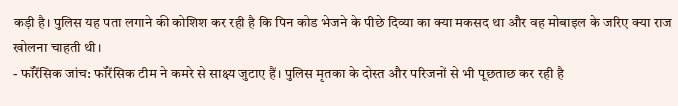कड़ी है। पुलिस यह पता लगाने की कोशिश कर रही है कि पिन कोड भेजने के पीछे दिव्या का क्या मकसद था और वह मोबाइल के जरिए क्या राज खोलना चाहती थी।
- फॉरेंसिक जांच: फॉरेंसिक टीम ने कमरे से साक्ष्य जुटाए हैं। पुलिस मृतका के दोस्त और परिजनों से भी पूछताछ कर रही है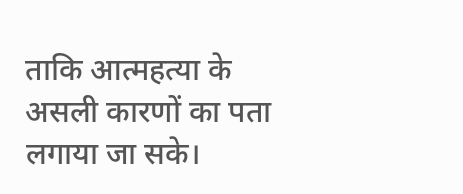ताकि आत्महत्या के असली कारणों का पता लगाया जा सके।